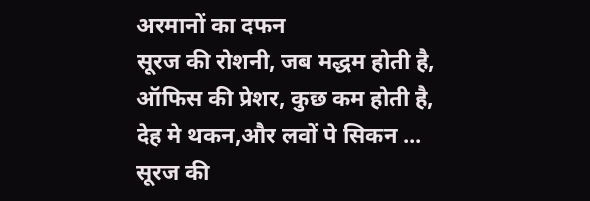अरमानों का दफन
सूरज की रोशनी, जब मद्धम होती है, ऑफिस की प्रेशर, कुछ कम होती है, देह मे थकन,और लवों पे सिकन ...
सूरज की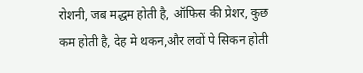रोशनी, जब मद्धम होती है, ऑफिस की प्रेशर, कुछ कम होती है, देह मे थकन,और लवों पे सिकन होती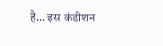है… इस कंडीशन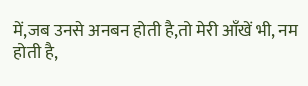में,जब उनसे अनबन होती है,तो मेरी आँखें भी, नम होती है,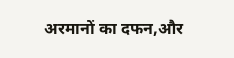अरमानों का दफन,और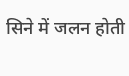सिने में जलन होती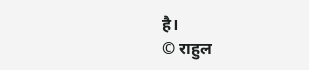है।
© राहुल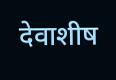देवाशीष